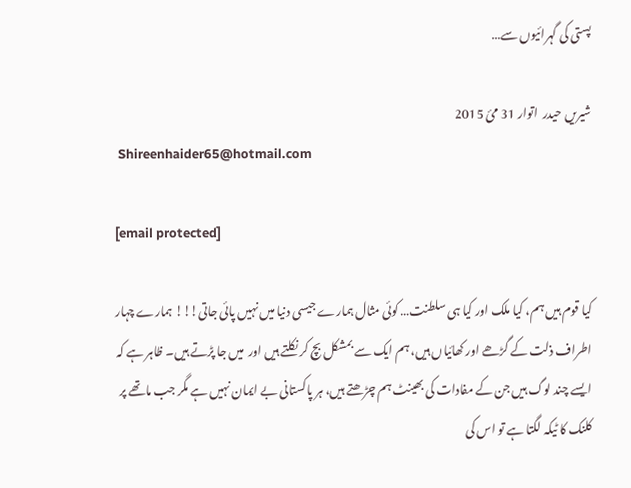پستی کی گہرائیوں سے…

شیریں حیدر  اتوار 31 مئ 2015
 Shireenhaider65@hotmail.com

[email protected]

کیا قوم ہیں ہم، کیا ملک اور کیا ہی سلطنت… کوئی مثال ہمارے جیسی دنیا میں نہیں پائی جاتی!!! ہمارے چہار اطراف ذلت کے گڑھے اور کھائیاں ہیں، ہم ایک سے بمشکل بچ کر نکلتے ہیں اور  میں جا پڑتے ہیں۔ ظاہر ہے کہ ایسے چند لوگ ہیں جن کے مفادات کی بھینٹ ہم چڑھتے ہیں، ہر پاکستانی بے ایمان نہیں ہے مگر جب ماتھے پر کلنک کا ٹیکہ لگتا ہے تو اس کی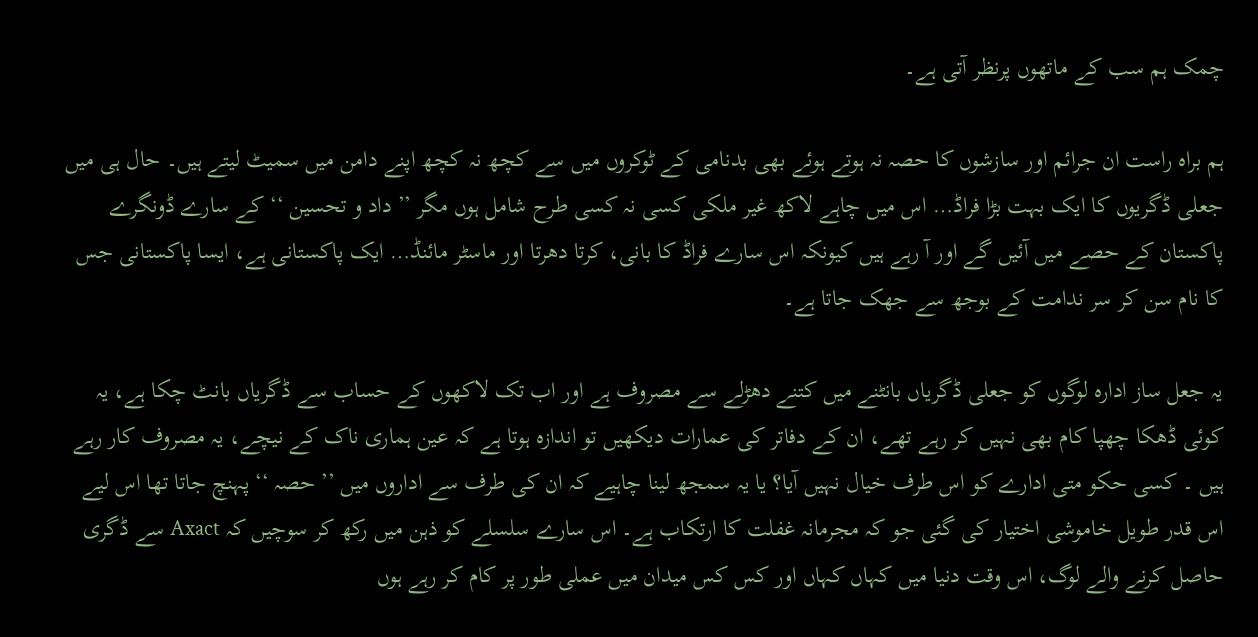چمک ہم سب کے ماتھوں پرنظر آتی ہے۔

ہم براہ راست ان جرائم اور سازشوں کا حصہ نہ ہوتے ہوئے بھی بدنامی کے ٹوکروں میں سے کچھ نہ کچھ اپنے دامن میں سمیٹ لیتے ہیں۔ حال ہی میں جعلی ڈگریوں کا ایک بہت بڑا فراڈ… اس میں چاہے لاکھ غیر ملکی کسی نہ کسی طرح شامل ہوں مگر ’’ داد و تحسین ‘‘ کے سارے ڈونگرے پاکستان کے حصے میں آئیں گے اور آ رہے ہیں کیونکہ اس سارے فراڈ کا بانی، کرتا دھرتا اور ماسٹر مائنڈ… ایک پاکستانی ہے، ایسا پاکستانی جس کا نام سن کر سر ندامت کے بوجھ سے جھک جاتا ہے۔

یہ جعل ساز ادارہ لوگوں کو جعلی ڈگریاں بانٹنے میں کتنے دھڑلے سے مصروف ہے اور اب تک لاکھوں کے حساب سے ڈگریاں بانٹ چکا ہے، یہ کوئی ڈھکا چھپا کام بھی نہیں کر رہے تھے، ان کے دفاتر کی عمارات دیکھیں تو اندازہ ہوتا ہے کہ عین ہماری ناک کے نیچے، یہ مصروف کار رہے ہیں ۔ کسی حکو متی ادارے کو اس طرف خیال نہیں آیا؟ یا یہ سمجھ لینا چاہیے کہ ان کی طرف سے اداروں میں ’’ حصہ ‘‘ پہنچ جاتا تھا اس لیے اس قدر طویل خاموشی اختیار کی گئی جو کہ مجرمانہ غفلت کا ارتکاب ہے۔ اس سارے سلسلے کو ذہن میں رکھ کر سوچیں کہ Axact سے ڈگری حاصل کرنے والے لوگ، اس وقت دنیا میں کہاں کہاں اور کس کس میدان میں عملی طور پر کام کر رہے ہوں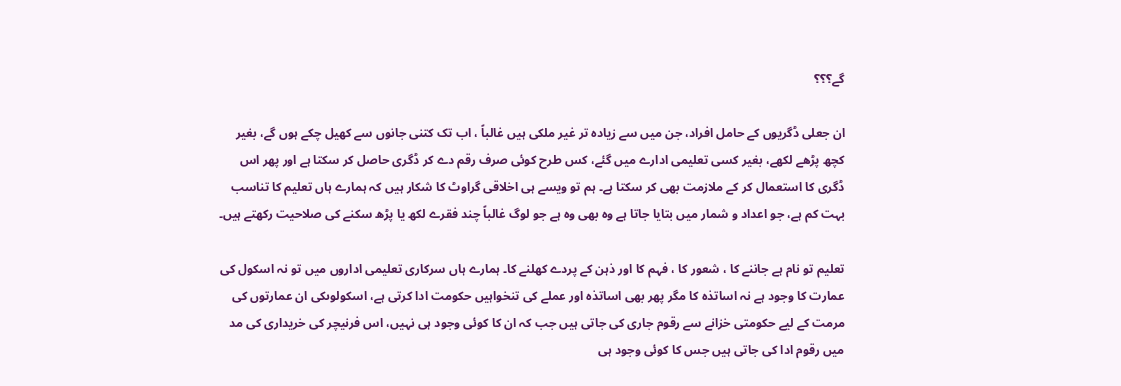گے؟؟؟

ان جعلی ڈگریوں کے حامل افراد، جن میں سے زیادہ تر غیر ملکی ہیں غالباً ، اب تک کتنی جانوں سے کھیل چکے ہوں گے، بغیر کچھ پڑھے لکھے، بغیر کسی تعلیمی ادارے میں گئے، کس طرح کوئی صرف رقم دے کر ڈگری حاصل کر سکتا ہے اور پھر اس ڈگری کا استعمال کر کے ملازمت بھی کر سکتا ہے۔ ہم تو ویسے ہی اخلاقی گراوٹ کا شکار ہیں کہ ہمارے ہاں تعلیم کا تناسب بہت کم ہے، جو اعداد و شمار میں بتایا جاتا ہے وہ بھی وہ ہے جو لوگ غالباً چند فقرے لکھ یا پڑھ سکنے کی صلاحیت رکھتے ہیں۔

تعلیم تو نام ہے جاننے کا ، شعور کا ، فہم کا اور ذہن کے پردے کھلنے کا۔ ہمارے ہاں سرکاری تعلیمی اداروں میں تو نہ اسکول کی عمارت کا وجود ہے نہ اساتذہ کا مگر پھر بھی اساتذہ اور عملے کی تنخواہیں حکومت ادا کرتی ہے، اسکولوںکی ان عمارتوں کی مرمت کے لیے حکومتی خزانے سے رقوم جاری کی جاتی ہیں جب کہ ان کا کوئی وجود ہی نہیں، اس فرنیچر کی خریداری کی مد میں رقوم ادا کی جاتی ہیں جس کا کوئی وجود ہی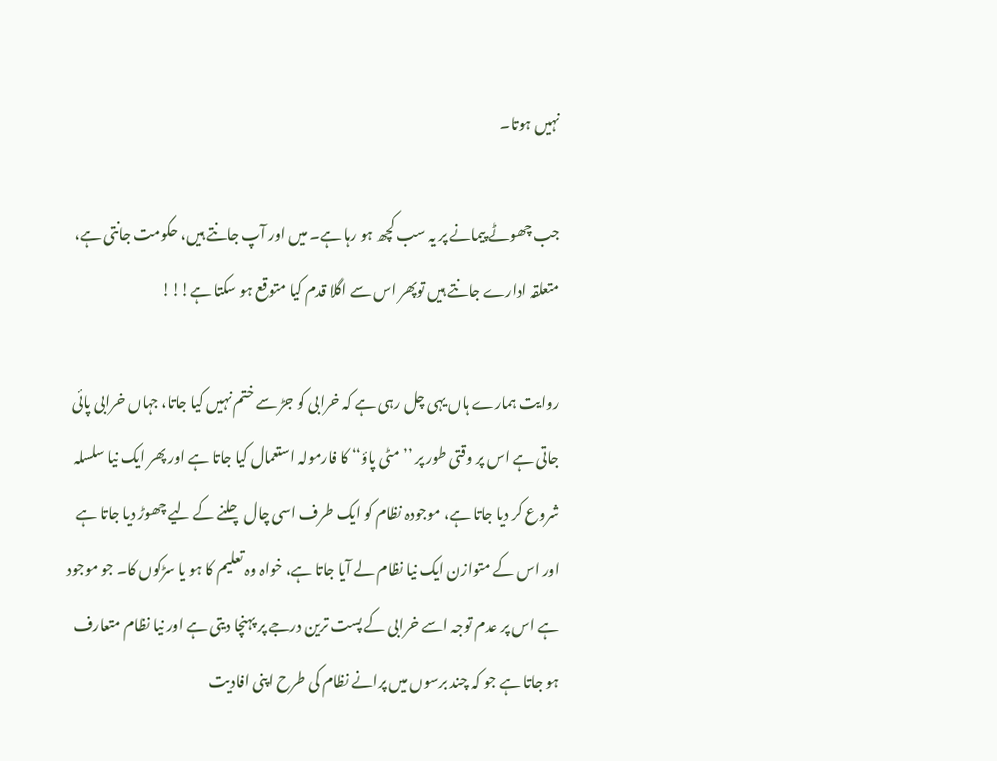نہیں ہوتا۔

جب چھوٹے پیمانے پر یہ سب کچھ ہو رہا ہے۔ میں اور آپ جانتے ہیں، حکومت جانتی ہے، متعلقہ ادارے جانتے ہیں توپھر اس سے اگلا قدم کیا متوقع ہو سکتا ہے!!!

روایت ہمارے ہاں یہی چل رہی ہے کہ خرابی کو جڑ سے ختم نہیں کیا جاتا، جہاں خرابی پائی جاتی ہے اس پر وقتی طور پر ’’ مٹی پاؤ‘‘ کا فارمولہ استعمال کیا جاتا ہے اور پھر ایک نیا سلسلہ شروع کر دیا جاتا ہے، موجودہ نظام کو ایک طرف اسی چال چلنے کے لیے چھوڑ دیا جاتا ہے اور اس کے متوازن ایک نیا نظام لے آیا جاتا ہے، خواہ وہ تعلیم کا ہو یا سڑکوں کا۔ جو موجود ہے اس پر عدم توجہ اسے خرابی کے پست ترین درجے پر پہنچا دیتی ہے اور نیا نظام متعارف ہو جاتا ہے جو کہ چند برسوں میں پرانے نظام کی طرح اپنی افادیت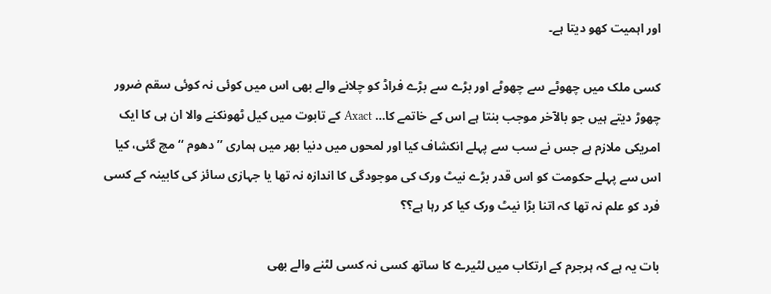اور اہمیت کھو دیتا ہے۔

کسی ملک میں چھوٹے سے چھوٹے اور بڑے سے بڑے فراڈ کو چلانے والے بھی اس میں کوئی نہ کوئی سقم ضرور چھوڑ دیتے ہیں جو بالآخر موجب بنتا ہے اس کے خاتمے کا… Axact کے تابوت میں کیل ٹھونکنے والا ان ہی کا ایک امریکی ملازم ہے جس نے سب سے پہلے انکشاف کیا اور لمحوں میں دنیا بھر میں ہماری ’’ دھوم ‘‘ مچ گئی، کیا اس سے پہلے حکومت کو اس قدر بڑے نیٹ ورک کی موجودگی کا اندازہ نہ تھا یا جہازی سائز کی کابینہ کے کسی فرد کو علم نہ تھا کہ اتنا بڑا نیٹ ورک کیا کر رہا ہے؟؟

بات یہ ہے کہ ہرجرم کے ارتکاب میں لٹیرے کا ساتھ کسی نہ کسی لٹنے والے بھی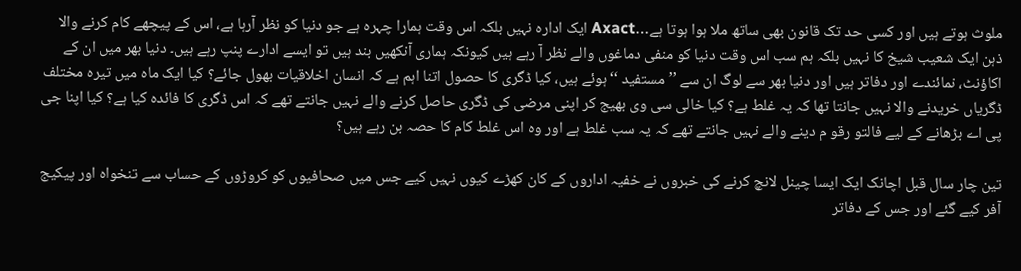ملوث ہوتے ہیں اور کسی حد تک قانون بھی ساتھ ملا ہوا ہوتا ہے…Axact ایک ادارہ نہیں بلکہ اس وقت ہمارا چہرہ ہے جو دنیا کو نظر آرہا ہے، اس کے پیچھے کام کرنے والا ذہن ایک شعیب شیخ کا نہیں بلکہ ہم سب اس وقت دنیا کو منفی دماغوں والے نظر آ رہے ہیں کیونکہ ہماری آنکھیں بند ہیں تو ایسے ادارے پنپ رہے ہیں۔ دنیا بھر میں ان کے اکاؤنٹ، نمائندے اور دفاتر ہیں اور دنیا بھر سے لوگ ان سے ’’ مستفید ‘‘ ہوئے ہیں، کیا ڈگری کا حصول اتنا اہم ہے کہ انسان اخلاقیات بھول جائے؟ کیا ایک ماہ میں تیرہ مختلف ڈگریاں خریدنے والا نہیں جانتا تھا کہ یہ غلط ہے؟ کیا خالی سی وی بھیج کر اپنی مرضی کی ڈگری حاصل کرنے والے نہیں جانتے تھے کہ اس ڈگری کا فائدہ کیا ہے؟ کیا اپنا جی پی اے بڑھانے کے لیے فالتو رقو م دینے والے نہیں جانتے تھے کہ یہ سب غلط ہے اور وہ اس غلط کام کا حصہ بن رہے ہیں؟

تین چار سال قبل اچانک ایک ایسا چینل لانچ کرنے کی خبروں نے خفیہ اداروں کے کان کھڑے کیوں نہیں کیے جس میں صحافیوں کو کروڑوں کے حساب سے تنخواہ اور پیکیج آفر کیے گئے اور جس کے دفاتر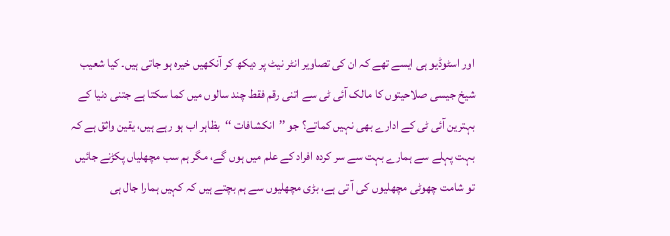اور اسٹوڈیو ہی ایسے تھے کہ ان کی تصاویر انٹر نیٹ پر دیکھ کر آنکھیں خیرہ ہو جاتی ہیں۔ کیا شعیب شیخ جیسی صلاحیتوں کا مالک آئی ٹی سے اتنی رقم فقط چند سالوں میں کما سکتا ہے جتنی دنیا کے بہترین آئی ٹی کے ادارے بھی نہیں کماتے؟ جو ’’انکشافات ‘‘بظاہر اب ہو رہے ہیں، یقین واثق ہے کہ بہت پہلے سے ہمارے بہت سے سر کردہ افراد کے علم میں ہوں گے، مگر ہم سب مچھلیاں پکڑنے جائیں تو شامت چھوٹی مچھلیوں کی آ تی ہے، بڑی مچھلیوں سے ہم بچتے ہیں کہ کہیں ہمارا جال ہی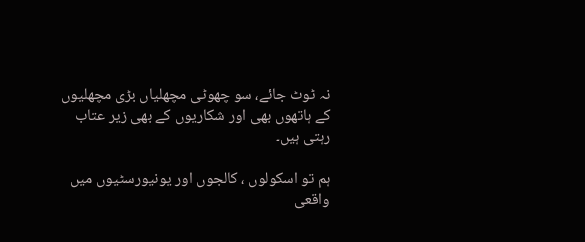نہ ٹوٹ جائے، سو چھوٹی مچھلیاں بڑی مچھلیوں کے ہاتھوں بھی اور شکاریوں کے بھی زیر عتاب رہتی ہیں۔

ہم تو اسکولوں ، کالجوں اور یونیورسٹیوں میں واقعی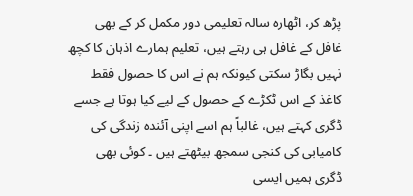پڑھ کر، اٹھارہ سالہ تعلیمی دور مکمل کر کے بھی غافل کے غافل ہی رہتے ہیں، تعلیم ہمارے اذہان کا کچھ نہیں بگاڑ سکتی کیونکہ ہم نے اس کا حصول فقط کاغذ کے اس ٹکڑے کے حصول کے لیے کیا ہوتا ہے جسے ڈگری کہتے ہیں، غالباً ہم اسے اپنی آئندہ زندگی کی کامیابی کی کنجی سمجھ بیٹھتے ہیں ۔ کوئی بھی ڈگری ہمیں ایسی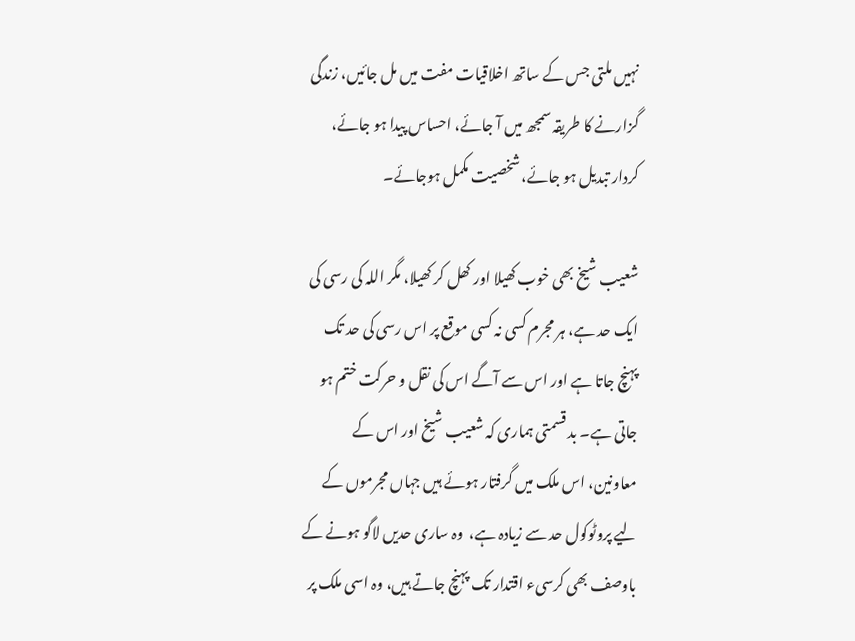نہیں ملتی جس کے ساتھ اخلاقیات مفت میں مل جائیں، زندگی گزارنے کا طریقہ سمجھ میں آ جائے، احساس پیدا ہو جائے، کردار تبدیل ہو جائے، شخصیت مکمل ہوجائے۔

شعیب شیخ بھی خوب کھیلا اور کھل کر کھیلا، مگر اللہ کی رسی کی ایک حد ہے، ہر مجرم کسی نہ کسی موقع پر اس رسی کی حد تک پہنچ جاتا ہے اور اس سے آگے اس کی نقل و حرکت ختم ہو جاتی ہے۔ بد قسمتی ہماری کہ شعیب شیخ اور اس کے معاونین، اس ملک میں گرفتار ہوئے ہیں جہاں مجرموں کے لیے پروٹوکول حد سے زیادہ ہے،  وہ ساری حدیں لاگو ہونے کے باوصف بھی کرسیء اقتدار تک پہنچ جاتے ہیں، وہ اسی ملک پر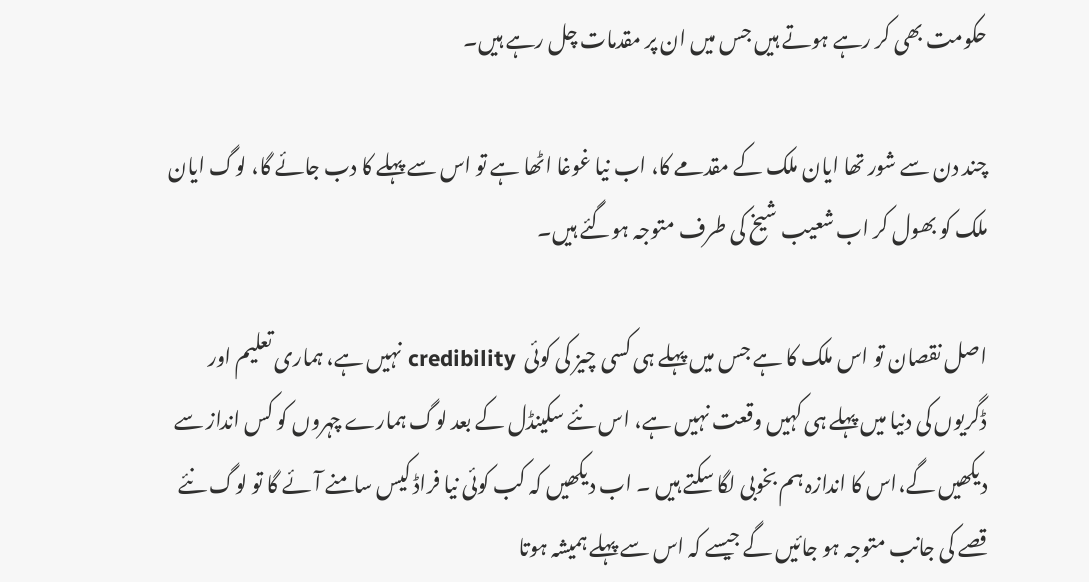حکومت بھی کر رہے ہوتے ہیں جس میں ان پر مقدمات چل رہے ہیں۔

چند دن سے شور تھا ایان ملک کے مقدمے کا، اب نیا غوغا اٹھا ہے تو اس سے پہلے کا دب جائے گا، لوگ ایان ملک کو بھول کر اب شعیب شیخ کی طرف متوجہ ہوگئے ہیں۔

اصل نقصان تو اس ملک کا ہے جس میں پہلے ہی کسی چیز کی کوئی  credibility نہیں ہے، ہماری تعلیم اور ڈگریوں کی دنیا میں پہلے ہی کہیں وقعت نہیں ہے، اس نئے سکینڈل کے بعد لوگ ہمارے چہروں کو کس انداز سے دیکھیں گے،اس کا اندازہ ہم بخوبی لگا سکتے ہیں ۔ اب دیکھیں کہ کب کوئی نیا فراڈ کیس سامنے آئے گا تو لوگ نئے قصے کی جانب متوجہ ہو جائیں گے جیسے کہ اس سے پہلے ہمیشہ ہوتا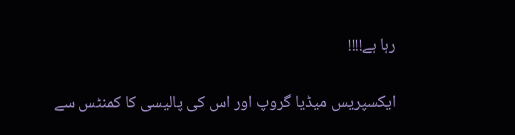رہا ہے!!!!

ایکسپریس میڈیا گروپ اور اس کی پالیسی کا کمنٹس سے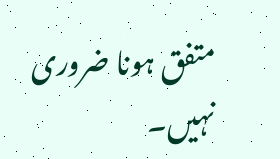متفق ہونا ضروری نہیں۔